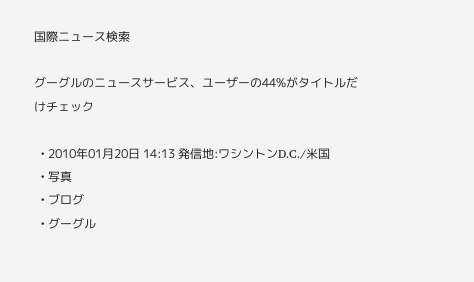国際ニュース検索

グーグルのニュースサービス、ユーザーの44%がタイトルだけチェック

  • 2010年01月20日 14:13 発信地:ワシントンD.C./米国
  • 写真
  • ブログ
  • グーグル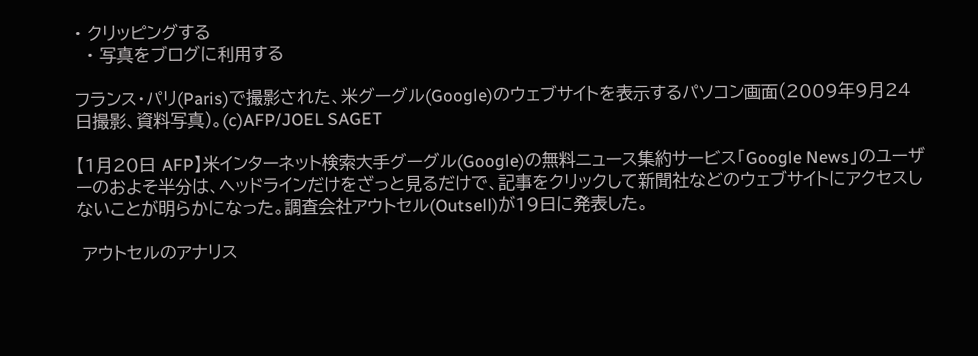• クリッピングする
  • 写真をブログに利用する

フランス・パリ(Paris)で撮影された、米グーグル(Google)のウェブサイトを表示するパソコン画面(2009年9月24日撮影、資料写真)。(c)AFP/JOEL SAGET

【1月20日 AFP】米インターネット検索大手グーグル(Google)の無料ニュース集約サービス「Google News」のユーザーのおよそ半分は、ヘッドラインだけをざっと見るだけで、記事をクリックして新聞社などのウェブサイトにアクセスしないことが明らかになった。調査会社アウトセル(Outsell)が19日に発表した。

 アウトセルのアナリス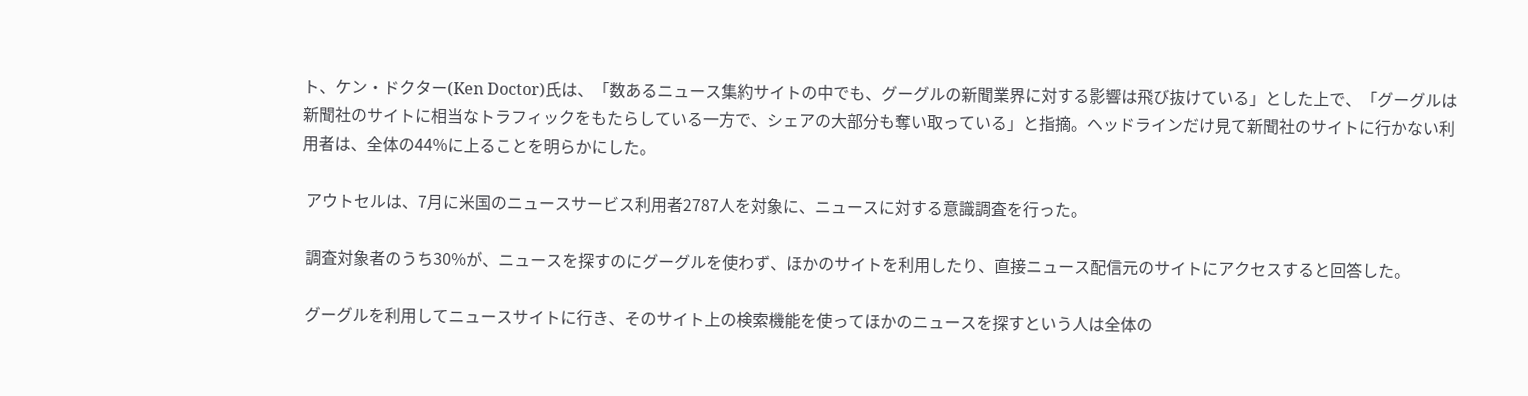ト、ケン・ドクター(Ken Doctor)氏は、「数あるニュース集約サイトの中でも、グーグルの新聞業界に対する影響は飛び抜けている」とした上で、「グーグルは新聞社のサイトに相当なトラフィックをもたらしている一方で、シェアの大部分も奪い取っている」と指摘。ヘッドラインだけ見て新聞社のサイトに行かない利用者は、全体の44%に上ることを明らかにした。

 アウトセルは、7月に米国のニュースサービス利用者2787人を対象に、ニュースに対する意識調査を行った。

 調査対象者のうち30%が、ニュースを探すのにグーグルを使わず、ほかのサイトを利用したり、直接ニュース配信元のサイトにアクセスすると回答した。

 グーグルを利用してニュースサイトに行き、そのサイト上の検索機能を使ってほかのニュースを探すという人は全体の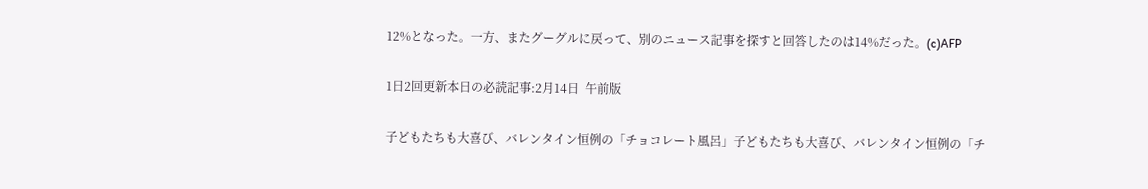12%となった。一方、またグーグルに戻って、別のニュース記事を探すと回答したのは14%だった。(c)AFP

1日2回更新本日の必読記事:2月14日  午前版

子どもたちも大喜び、バレンタイン恒例の「チョコレート風呂」子どもたちも大喜び、バレンタイン恒例の「チ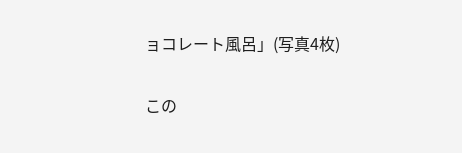ョコレート風呂」(写真4枚)

この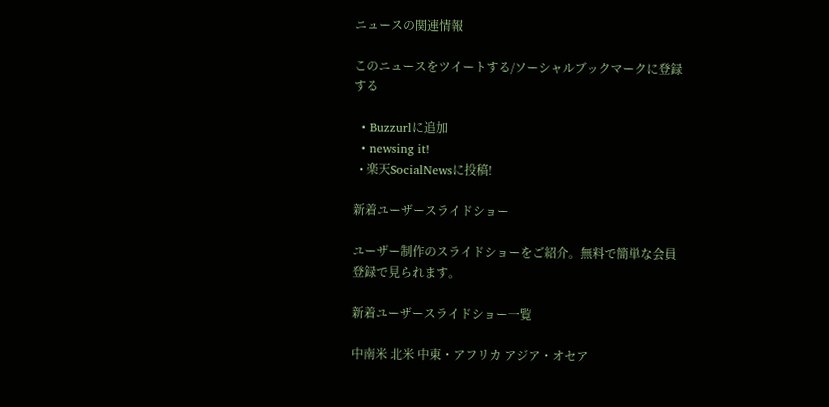ニュースの関連情報

このニュースをツイートする/ソーシャルブックマークに登録する

  • Buzzurlに追加
  • newsing it!
  • 楽天SocialNewsに投稿!

新着ユーザースライドショー

ユーザー制作のスライドショーをご紹介。無料で簡単な会員登録で見られます。

新着ユーザースライドショー一覧

中南米 北米 中東・アフリカ アジア・オセア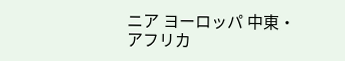ニア ヨーロッパ 中東・アフリカ